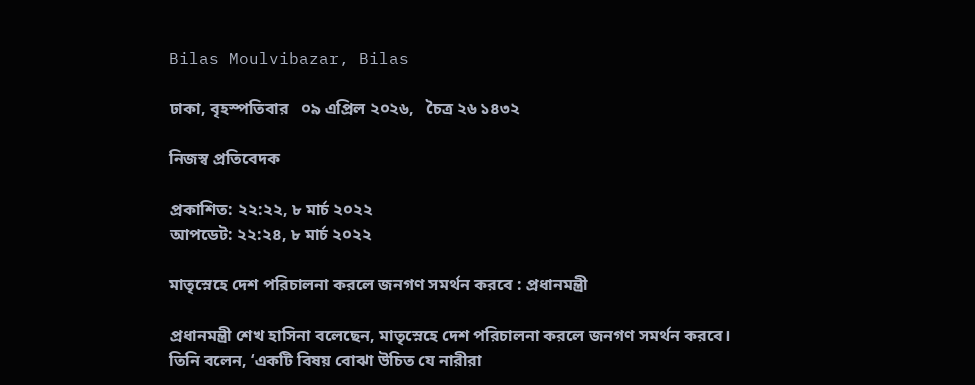Bilas Moulvibazar, Bilas

ঢাকা, বৃহস্পতিবার   ০৯ এপ্রিল ২০২৬,   চৈত্র ২৬ ১৪৩২

নিজস্ব প্রতিবেদক

প্রকাশিত: ২২:২২, ৮ মার্চ ২০২২
আপডেট: ২২:২৪, ৮ মার্চ ২০২২

মাতৃস্নেহে দেশ পরিচালনা করলে জনগণ সমর্থন করবে : প্রধানমন্ত্রী

প্রধানমন্ত্রী শেখ হাসিনা বলেছেন, মাতৃস্নেহে দেশ পরিচালনা করলে জনগণ সমর্থন করবে। তিনি বলেন, ‘একটি বিষয় বোঝা উচিত যে নারীরা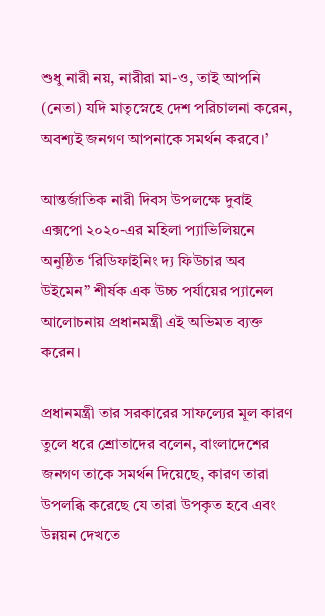শুধু নারী নয়, নারীরা মা-ও, তাই আপনি (নেতা) যদি মাতৃস্নেহে দেশ পরিচালনা করেন, অবশ্যই জনগণ আপনাকে সমর্থন করবে।’

আন্তর্জাতিক নারী দিবস উপলক্ষে দুবাই এক্সপো ২০২০-এর মহিলা প্যাভিলিয়নে অনুষ্ঠিত ‘রিডিফাইনিং দ্য ফিউচার অব উইমেন” শীর্ষক এক উচ্চ পর্যায়ের প্যানেল আলোচনায় প্রধানমন্ত্রী এই অভিমত ব্যক্ত করেন।

প্রধানমন্ত্রী তার সরকারের সাফল্যের মূল কারণ তুলে ধরে শ্রোতাদের বলেন, বাংলাদেশের জনগণ তাকে সমর্থন দিয়েছে, কারণ তারা উপলব্ধি করেছে যে তারা উপকৃত হবে এবং উন্নয়ন দেখতে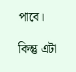পাবে।

কিন্তু এটা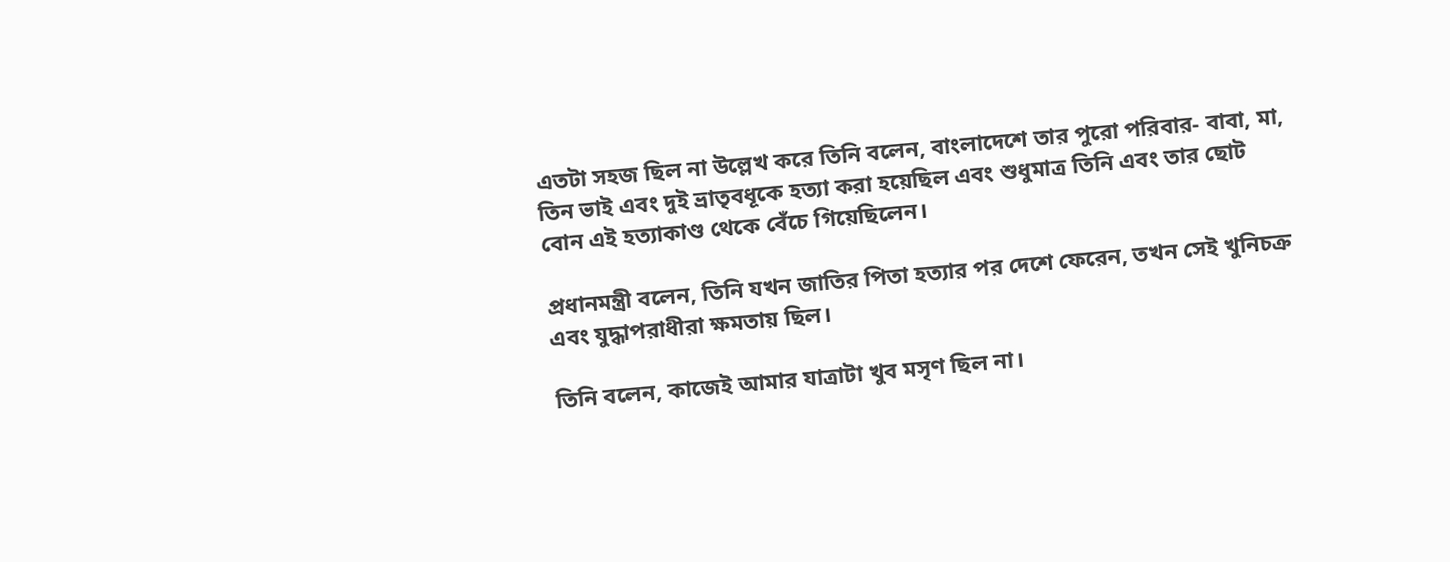এতটা সহজ ছিল না উল্লেখ করে তিনি বলেন, বাংলাদেশে তার পুরো পরিবার- বাবা, মা, তিন ভাই এবং দুই ভ্রাতৃবধূকে হত্যা করা হয়েছিল এবং শুধুমাত্র তিনি এবং তার ছোট বোন এই হত্যাকাণ্ড থেকে বেঁচে গিয়েছিলেন।

প্রধানমন্ত্রী বলেন, তিনি যখন জাতির পিতা হত্যার পর দেশে ফেরেন, তখন সেই খুনিচক্র এবং যুদ্ধাপরাধীরা ক্ষমতায় ছিল।

তিনি বলেন, কাজেই আমার যাত্রাটা খুব মসৃণ ছিল না।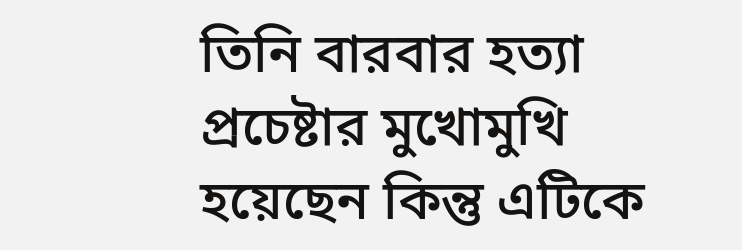তিনি বারবার হত্যা প্রচেষ্টার মুখোমুখি হয়েছেন কিন্তু এটিকে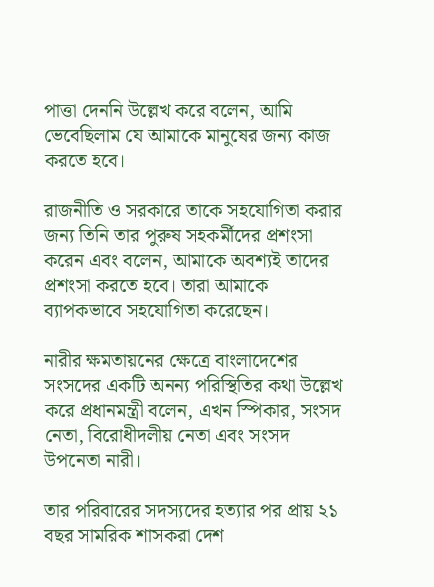পাত্তা দেননি উল্লেখ করে বলেন, আমি ভেবেছিলাম যে আমাকে মানুষের জন্য কাজ করতে হবে।

রাজনীতি ও সরকারে তাকে সহযোগিতা করার জন্য তিনি তার পুরুষ সহকর্মীদের প্রশংসা করেন এবং বলেন, আমাকে অবশ্যই তাদের প্রশংসা করতে হবে। তারা আমাকে ব্যাপকভাবে সহযোগিতা করেছেন।

নারীর ক্ষমতায়নের ক্ষেত্রে বাংলাদেশের সংসদের একটি অনন্য পরিস্থিতির কথা উল্লেখ করে প্রধানমন্ত্রী বলেন, এখন স্পিকার, সংসদ নেতা, বিরোধীদলীয় নেতা এবং সংসদ উপনেতা নারী।

তার পরিবারের সদস্যদের হত্যার পর প্রায় ২১ বছর সামরিক শাসকরা দেশ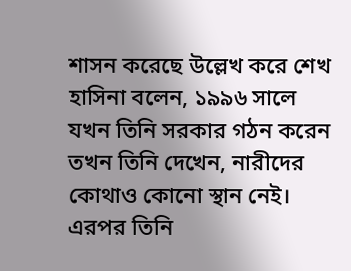শাসন করেছে উল্লেখ করে শেখ হাসিনা বলেন, ১৯৯৬ সালে যখন তিনি সরকার গঠন করেন তখন তিনি দেখেন, নারীদের কোথাও কোনো স্থান নেই। এরপর তিনি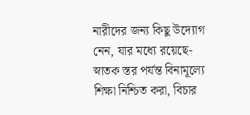নারীদের জন্য কিছু উদ্যোগ নেন, যার মধ্যে রয়েছে- স্নাতক স্তর পর্যন্ত বিনামূল্যে শিক্ষা নিশ্চিত করা, বিচার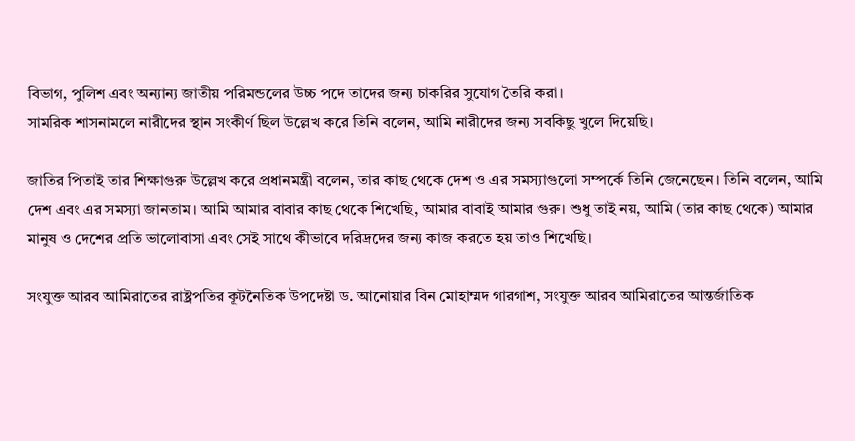বিভাগ, পুলিশ এবং অন্যান্য জাতীয় পরিমন্ডলের উচ্চ পদে তাদের জন্য চাকরির সুযোগ তৈরি করা।
সামরিক শাসনামলে নারীদের স্থান সংকীর্ণ ছিল উল্লেখ করে তিনি বলেন, আমি নারীদের জন্য সবকিছু খুলে দিয়েছি।

জাতির পিতাই তার শিক্ষাগুরু উল্লেখ করে প্রধানমন্ত্রী বলেন, তার কাছ থেকে দেশ ও এর সমস্যাগুলো সম্পর্কে তিনি জেনেছেন। তিনি বলেন, আমি দেশ এবং এর সমস্যা জানতাম। আমি আমার বাবার কাছ থেকে শিখেছি, আমার বাবাই আমার গুরু। শুধু তাই নয়, আমি (তার কাছ থেকে) আমার মানুষ ও দেশের প্রতি ভালোবাসা এবং সেই সাথে কীভাবে দরিদ্রদের জন্য কাজ করতে হয় তাও শিখেছি।

সংযুক্ত আরব আমিরাতের রাষ্ট্রপতির কূটনৈতিক উপদেষ্টা ড. আনোয়ার বিন মোহাম্মদ গারগাশ, সংযুক্ত আরব আমিরাতের আন্তর্জাতিক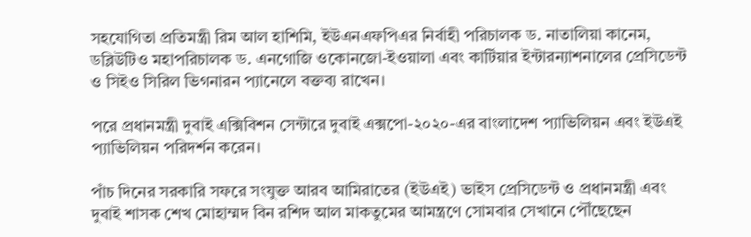সহযোগিতা প্রতিমন্ত্রী রিম আল হাশিমি, ইউএনএফপিএর নির্বাহী পরিচালক ড. নাতালিয়া কানেম, ডব্লিউটিও মহাপরিচালক ড. এনগোজি ওকোনজো-ইওয়ালা এবং কার্টিয়ার ইন্টারন্যাশনালের প্রেসিডেন্ট ও সিইও সিরিল ভিগনারন প্যানেলে বক্তব্য রাখেন।

পরে প্রধানমন্ত্রী দুবাই এক্সিবিশন সেন্টারে দুবাই এক্সপো-২০২০-এর বাংলাদেশ প্যাভিলিয়ন এবং ইউএই প্যাভিলিয়ন পরিদর্শন করেন।

পাঁচ দিনের সরকারি সফরে সংযুক্ত আরব আমিরাতের (ইউএই) ভাইস প্রেসিডেন্ট ও প্রধানমন্ত্রী এবং দুবাই শাসক শেখ মোহাম্মদ বিন রশিদ আল মাকতুমের আমন্ত্রণে সোমবার সেখানে পৌঁছেছেন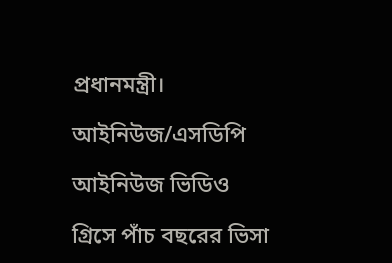প্রধানমন্ত্রী।

আইনিউজ/এসডিপি

আইনিউজ ভিডিও

গ্রিসে পাঁচ বছরের ভিসা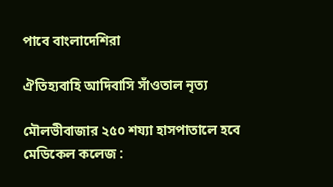পাবে বাংলাদেশিরা

ঐতিহ্যবাহি আদিবাসি সাঁওতাল নৃত্য

মৌলভীবাজার ২৫০ শয্যা হাসপাতালে হবে মেডিকেল কলেজ :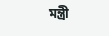মন্ত্রী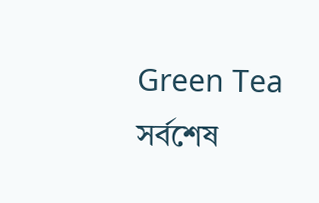Green Tea
সর্বশেষ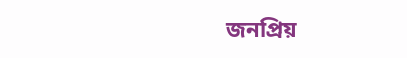জনপ্রিয়